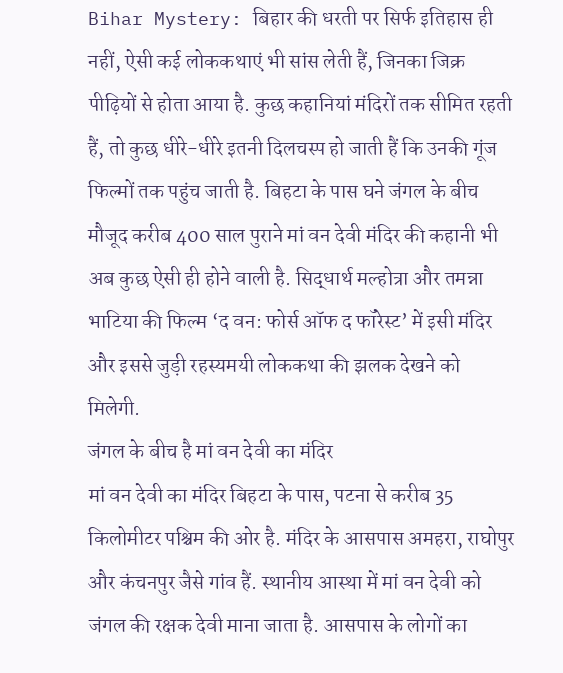Bihar Mystery: बिहार की धरती पर सिर्फ इतिहास ही नहीं, ऐसी कई लोककथाएं भी सांस लेती हैं, जिनका जिक्र पीढ़ियों से होता आया है. कुछ कहानियां मंदिरों तक सीमित रहती हैं, तो कुछ धीरे-धीरे इतनी दिलचस्प हो जाती हैं कि उनकी गूंज फिल्मों तक पहुंच जाती है. बिहटा के पास घने जंगल के बीच मौजूद करीब 400 साल पुराने मां वन देवी मंदिर की कहानी भी अब कुछ ऐसी ही होने वाली है. सिद्धार्थ मल्होत्रा और तमन्ना भाटिया की फिल्म ‘द वन: फोर्स ऑफ द फॉरेस्ट’ में इसी मंदिर और इससे जुड़ी रहस्यमयी लोककथा की झलक देखने को मिलेगी.
जंगल के बीच है मां वन देवी का मंदिर
मां वन देवी का मंदिर बिहटा के पास, पटना से करीब 35 किलोमीटर पश्चिम की ओर है. मंदिर के आसपास अमहरा, राघोपुर और कंचनपुर जैसे गांव हैं. स्थानीय आस्था में मां वन देवी को जंगल की रक्षक देवी माना जाता है. आसपास के लोगों का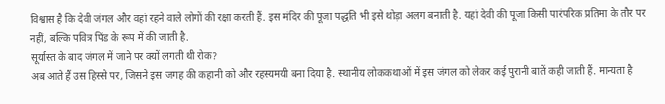विश्वास है कि देवी जंगल और वहां रहने वाले लोगों की रक्षा करती हैं. इस मंदिर की पूजा पद्धति भी इसे थोड़ा अलग बनाती है. यहां देवी की पूजा किसी पारंपरिक प्रतिमा के तौर पर नहीं, बल्कि पवित्र पिंड के रूप में की जाती है.
सूर्यास्त के बाद जंगल में जाने पर क्यों लगती थी रोक?
अब आते हैं उस हिस्से पर, जिसने इस जगह की कहानी को और रहस्यमयी बना दिया है. स्थानीय लोककथाओं में इस जंगल को लेकर कई पुरानी बातें कही जाती हैं. मान्यता है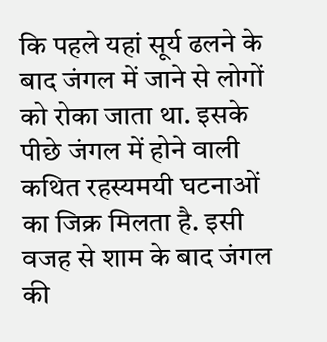कि पहले यहां सूर्य ढलने के बाद जंगल में जाने से लोगों को रोका जाता था. इसके पीछे जंगल में होने वाली कथित रहस्यमयी घटनाओं का जिक्र मिलता है. इसी वजह से शाम के बाद जंगल की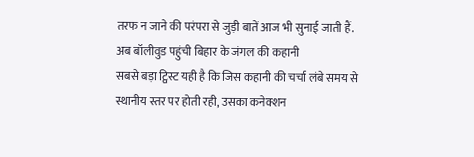तरफ न जाने की परंपरा से जुड़ी बातें आज भी सुनाई जाती हैं.
अब बॉलीवुड पहुंची बिहार के जंगल की कहानी
सबसे बड़ा ट्विस्ट यही है कि जिस कहानी की चर्चा लंबे समय से स्थानीय स्तर पर होती रही, उसका कनेक्शन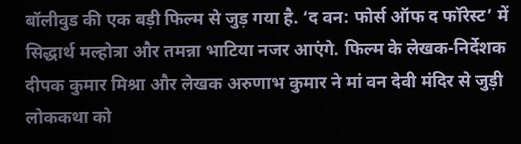बॉलीवुड की एक बड़ी फिल्म से जुड़ गया है. ‘द वन: फोर्स ऑफ द फॉरेस्ट’ में सिद्धार्थ मल्होत्रा और तमन्ना भाटिया नजर आएंगे. फिल्म के लेखक-निर्देशक दीपक कुमार मिश्रा और लेखक अरुणाभ कुमार ने मां वन देवी मंदिर से जुड़ी लोककथा को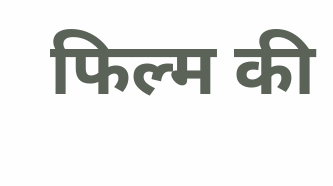फिल्म की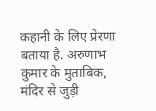कहानी के लिए प्रेरणा बताया है. अरुणाभ कुमार के मुताबिक, मंदिर से जुड़ी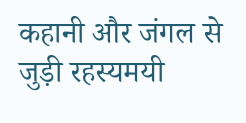कहानी और जंगल से जुड़ी रहस्यमयी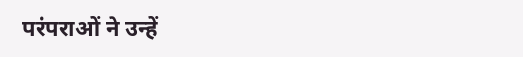परंपराओं ने उन्हें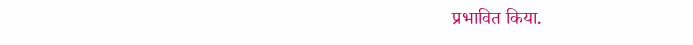प्रभावित किया.